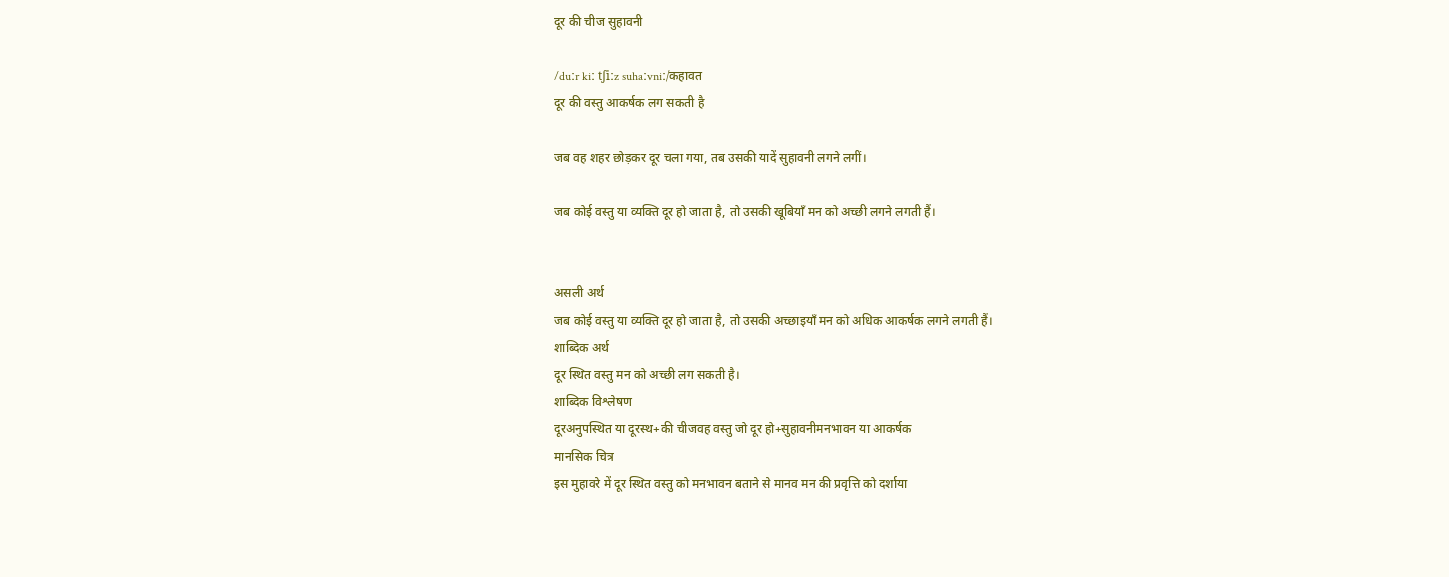दूर की चीज सुहावनी

/duːr kiː tʃiːz suhaːvniː/कहावत
दूर की वस्तु आकर्षक लग सकती है

जब वह शहर छोड़कर दूर चला गया, तब उसकी यादें सुहावनी लगने लगीं।

जब कोई वस्तु या व्यक्ति दूर हो जाता है, तो उसकी खूबियाँ मन को अच्छी लगने लगती हैं।


असली अर्थ
जब कोई वस्तु या व्यक्ति दूर हो जाता है, तो उसकी अच्छाइयाँ मन को अधिक आकर्षक लगने लगती हैं।
शाब्दिक अर्थ
दूर स्थित वस्तु मन को अच्छी लग सकती है।
शाब्दिक विश्लेषण
दूरअनुपस्थित या दूरस्थ+की चीजवह वस्तु जो दूर हो+सुहावनीमनभावन या आकर्षक
मानसिक चित्र
इस मुहावरे में दूर स्थित वस्तु को मनभावन बताने से मानव मन की प्रवृत्ति को दर्शाया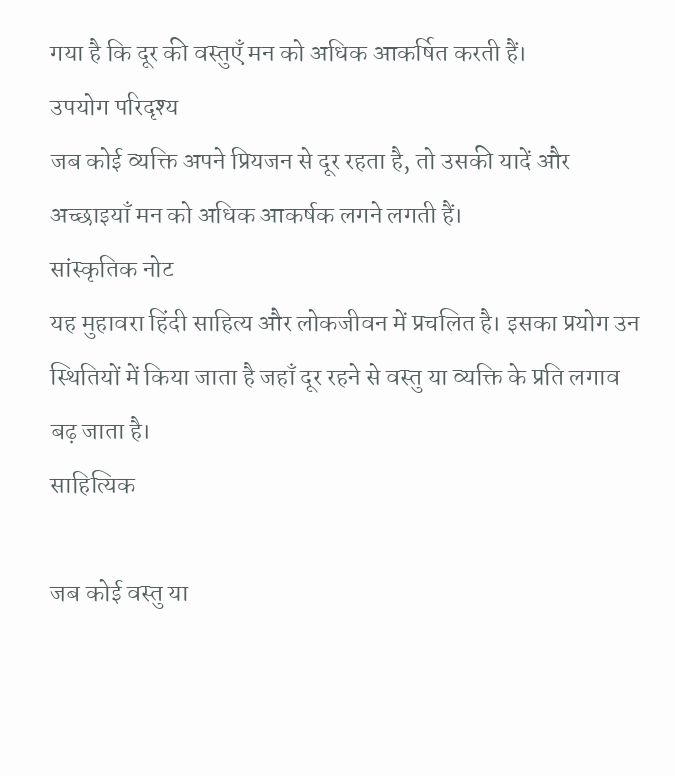गया है कि दूर की वस्तुएँ मन को अधिक आकर्षित करती हैं।
उपयोग परिदृश्य
जब कोई व्यक्ति अपने प्रियजन से दूर रहता है, तो उसकी यादें और अच्छाइयाँ मन को अधिक आकर्षक लगने लगती हैं।
सांस्कृतिक नोट
यह मुहावरा हिंदी साहित्य और लोकजीवन में प्रचलित है। इसका प्रयोग उन स्थितियों में किया जाता है जहाँ दूर रहने से वस्तु या व्यक्ति के प्रति लगाव बढ़ जाता है।
साहित्यिक

जब कोई वस्तु या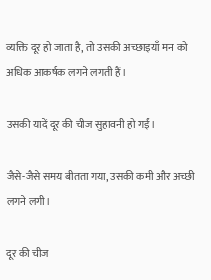व्यक्ति दूर हो जाता है, तो उसकी अच्छाइयाँ मन को अधिक आकर्षक लगने लगती हैं।

उसकी यादें दूर की चीज सुहावनी हो गईं।

जैसे-जैसे समय बीतता गया, उसकी कमी और अच्छी लगने लगी।

दूर की चीज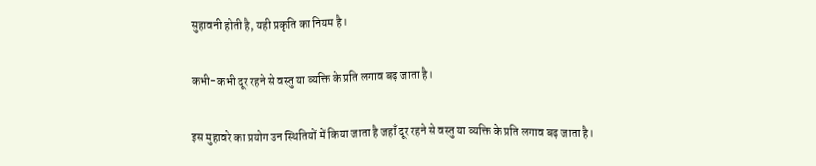सुहावनी होती है, यही प्रकृति का नियम है।

कभी-कभी दूर रहने से वस्तु या व्यक्ति के प्रति लगाव बढ़ जाता है।

इस मुहावरे का प्रयोग उन स्थितियों में किया जाता है जहाँ दूर रहने से वस्तु या व्यक्ति के प्रति लगाव बढ़ जाता है।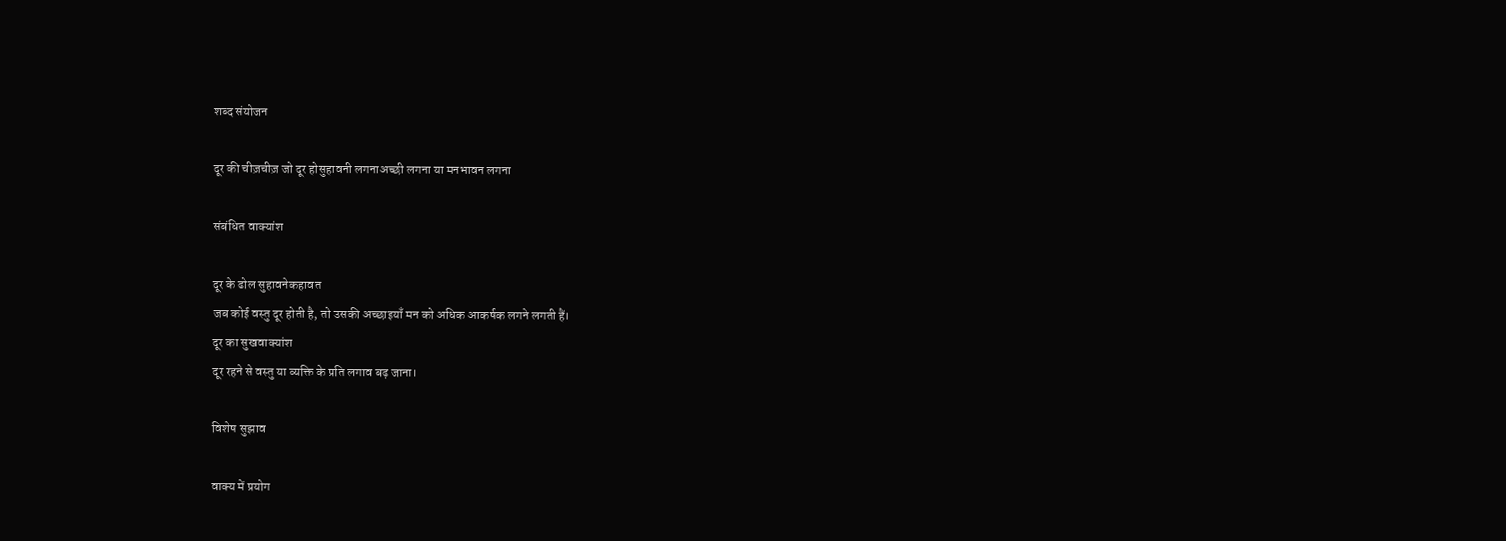शब्द संयोजन

दूर की चीज़चीज़ जो दूर होसुहावनी लगनाअच्छी लगना या मनभावन लगना

संबंधित वाक्यांश

दूर के ढोल सुहावनेकहावत
जब कोई वस्तु दूर होती है, तो उसकी अच्छाइयाँ मन को अधिक आकर्षक लगने लगती हैं।
दूर का सुखवाक्यांश
दूर रहने से वस्तु या व्यक्ति के प्रति लगाव बढ़ जाना।

विशेष सुझाव

वाक्य में प्रयोग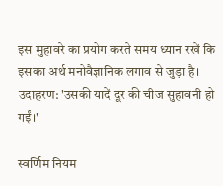इस मुहावरे का प्रयोग करते समय ध्यान रखें कि इसका अर्थ मनोवैज्ञानिक लगाव से जुड़ा है। उदाहरण: 'उसकी यादें दूर की चीज सुहावनी हो गईं।'

स्वर्णिम नियम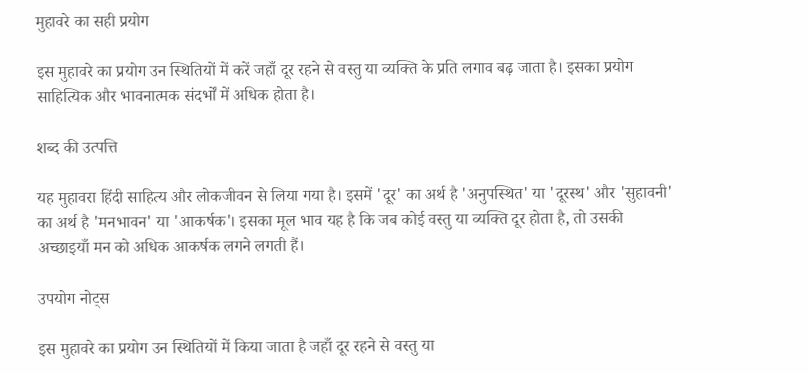मुहावरे का सही प्रयोग

इस मुहावरे का प्रयोग उन स्थितियों में करें जहाँ दूर रहने से वस्तु या व्यक्ति के प्रति लगाव बढ़ जाता है। इसका प्रयोग साहित्यिक और भावनात्मक संदर्भों में अधिक होता है।

शब्द की उत्पत्ति

यह मुहावरा हिंदी साहित्य और लोकजीवन से लिया गया है। इसमें 'दूर' का अर्थ है 'अनुपस्थित' या 'दूरस्थ' और 'सुहावनी' का अर्थ है 'मनभावन' या 'आकर्षक'। इसका मूल भाव यह है कि जब कोई वस्तु या व्यक्ति दूर होता है, तो उसकी अच्छाइयाँ मन को अधिक आकर्षक लगने लगती हैं।

उपयोग नोट्स

इस मुहावरे का प्रयोग उन स्थितियों में किया जाता है जहाँ दूर रहने से वस्तु या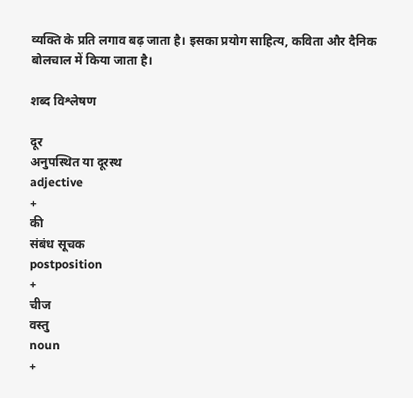व्यक्ति के प्रति लगाव बढ़ जाता है। इसका प्रयोग साहित्य, कविता और दैनिक बोलचाल में किया जाता है।

शब्द विश्लेषण

दूर
अनुपस्थित या दूरस्थ
adjective
+
की
संबंध सूचक
postposition
+
चीज
वस्तु
noun
+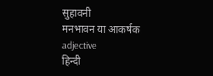सुहावनी
मनभावन या आकर्षक
adjective
हिन्दी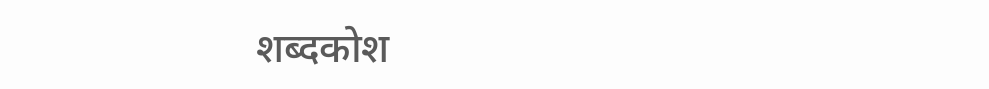शब्दकोश